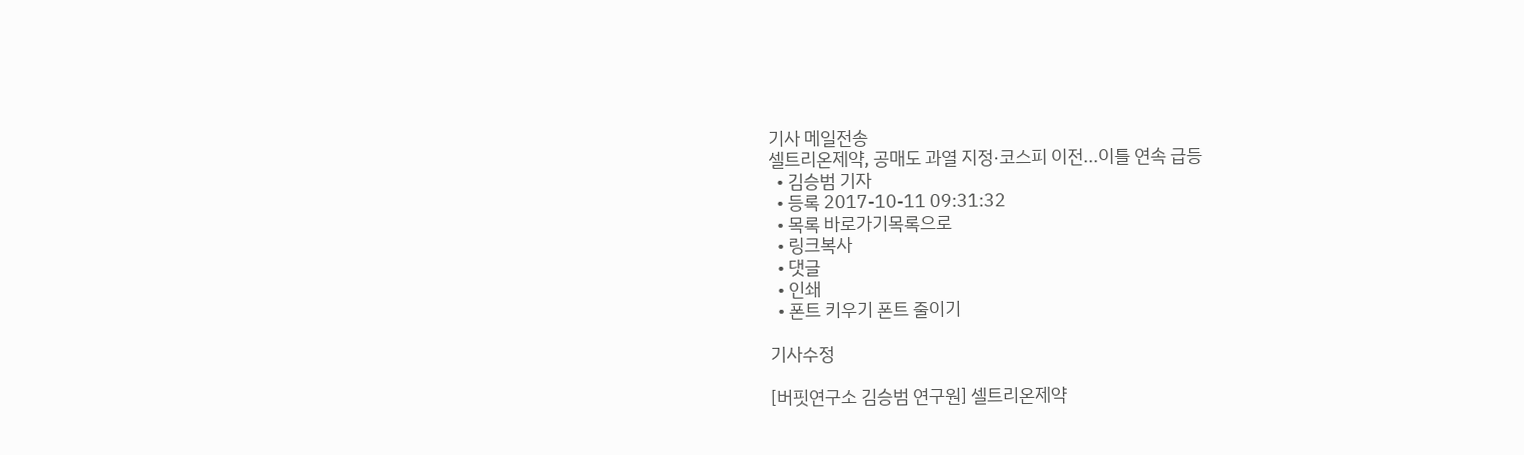기사 메일전송
셀트리온제약, 공매도 과열 지정·코스피 이전...이틀 연속 급등
  • 김승범 기자
  • 등록 2017-10-11 09:31:32
  • 목록 바로가기목록으로
  • 링크복사
  • 댓글
  • 인쇄
  • 폰트 키우기 폰트 줄이기

기사수정

[버핏연구소 김승범 연구원] 셀트리온제약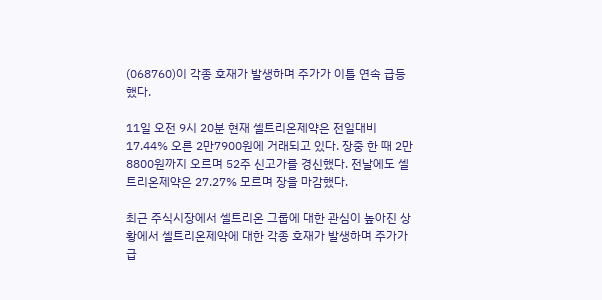(068760)이 각종 호재가 발생하며 주가가 이틀 연속 급등했다.

11일 오전 9시 20분 현재 셀트리온제약은 전일대비 17.44% 오른 2만7900원에 거래되고 있다. 장중 한 때 2만8800원까지 오르며 52주 신고가를 경신했다. 전날에도 셀트리온제약은 27.27% 모르며 장을 마감했다.

최근 주식시장에서 셀트리온 그룹에 대한 관심이 높아진 상황에서 셀트리온제약에 대한 각종 호재가 발생하며 주가가 급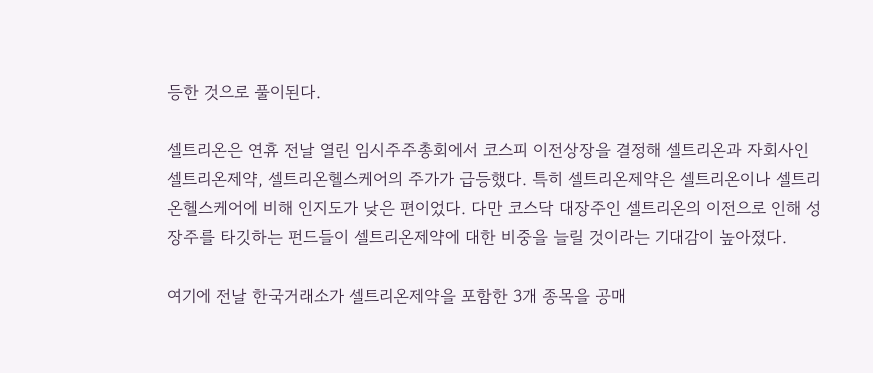등한 것으로 풀이된다.

셀트리온은 연휴 전날 열린 임시주주총회에서 코스피 이전상장을 결정해 셀트리온과 자회사인 셀트리온제약, 셀트리온헬스케어의 주가가 급등했다. 특히 셀트리온제약은 셀트리온이나 셀트리온헬스케어에 비해 인지도가 낮은 편이었다. 다만 코스닥 대장주인 셀트리온의 이전으로 인해 성장주를 타깃하는 펀드들이 셀트리온제약에 대한 비중을 늘릴 것이라는 기대감이 높아졌다.

여기에 전날 한국거래소가 셀트리온제약을 포함한 3개 종목을 공매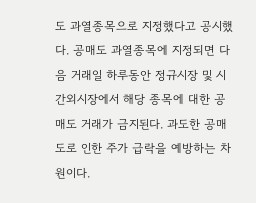도 과열종목으로 지정했다고 공시했다. 공매도 과열종목에 지정되면 다음 거래일 하루동안 정규시장 및 시간외시장에서 해당 종목에 대한 공매도 거래가 금지된다. 과도한 공매도로 인한 주가 급락을 예방하는 차원이다.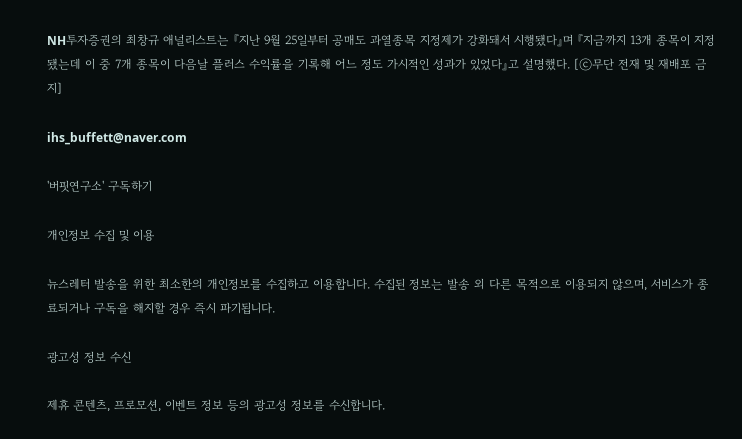NH투자증권의 최창규 애널리스트는 『지난 9월 25일부터 공매도 과열종목 지정제가 강화돼서 시행됐다』며 『지금까지 13개 종목이 지정됐는데 이 중 7개 종목이 다음날 플러스 수익률을 기록해 어느 정도 가시적인 성과가 있었다』고 설명했다. [ⓒ무단 전재 및 재배포 금지]

ihs_buffett@naver.com

'버핏연구소' 구독하기

개인정보 수집 및 이용

뉴스레터 발송을 위한 최소한의 개인정보를 수집하고 이용합니다. 수집된 정보는 발송 외 다른 목적으로 이용되지 않으며, 서비스가 종료되거나 구독을 해지할 경우 즉시 파기됩니다.

광고성 정보 수신

제휴 콘텐츠, 프로모션, 이벤트 정보 등의 광고성 정보를 수신합니다.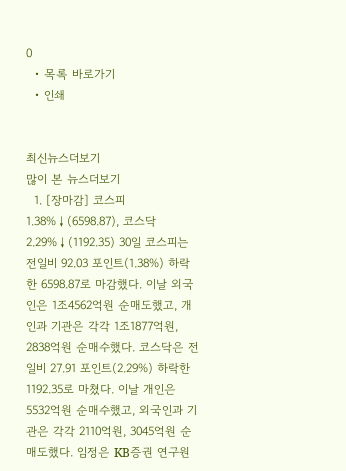0
  • 목록 바로가기
  • 인쇄


최신뉴스더보기
많이 본 뉴스더보기
  1. [장마감] 코스피 1.38%↓(6598.87), 코스닥 2.29%↓(1192.35) 30일 코스피는 전일비 92.03 포인트(1.38%) 하락한 6598.87로 마감했다. 이날 외국인은 1조4562억원 순매도했고, 개인과 기관은 각각 1조1877억원, 2838억원 순매수했다. 코스닥은 전일비 27.91 포인트(2.29%) 하락한 1192.35로 마쳤다. 이날 개인은 5532억원 순매수했고, 외국인과 기관은 각각 2110억원, 3045억원 순매도했다. 임정은 KB증권 연구원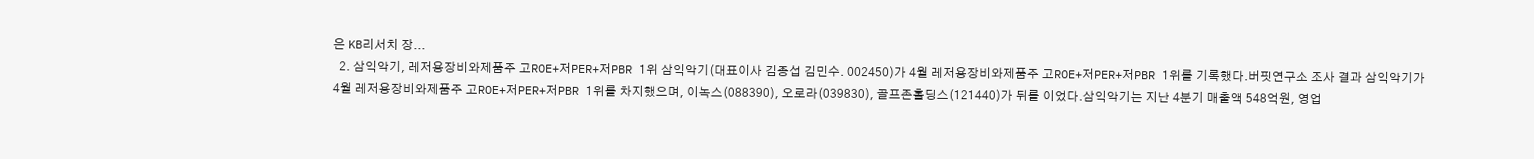은 KB리서치 장...
  2. 삼익악기, 레저용장비와제품주 고ROE+저PER+저PBR 1위 삼익악기(대표이사 김종섭 김민수. 002450)가 4월 레저용장비와제품주 고ROE+저PER+저PBR 1위를 기록했다.버핏연구소 조사 결과 삼익악기가 4월 레저용장비와제품주 고ROE+저PER+저PBR 1위를 차지했으며, 이녹스(088390), 오로라(039830), 골프존홀딩스(121440)가 뒤를 이었다.삼익악기는 지난 4분기 매출액 548억원, 영업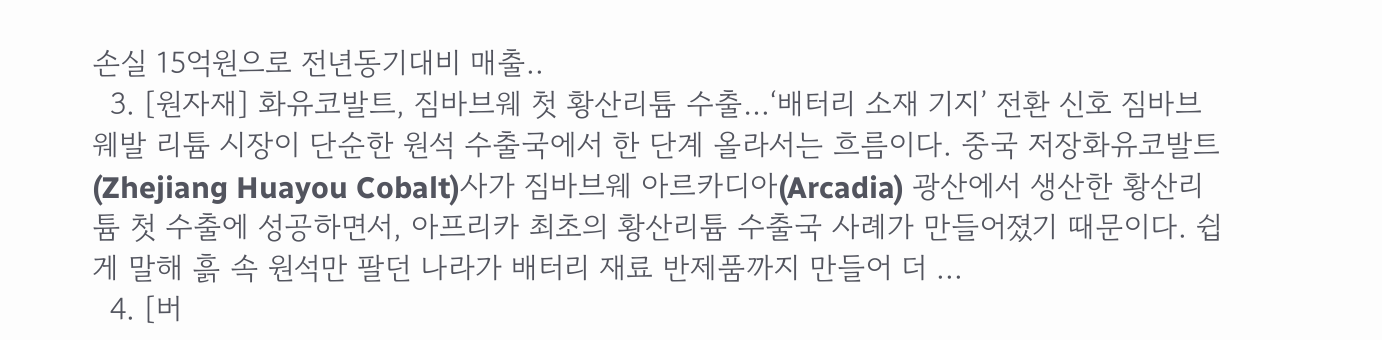손실 15억원으로 전년동기대비 매출..
  3. [원자재] 화유코발트, 짐바브웨 첫 황산리튬 수출…‘배터리 소재 기지’ 전환 신호 짐바브웨발 리튬 시장이 단순한 원석 수출국에서 한 단계 올라서는 흐름이다. 중국 저장화유코발트(Zhejiang Huayou Cobalt)사가 짐바브웨 아르카디아(Arcadia) 광산에서 생산한 황산리튬 첫 수출에 성공하면서, 아프리카 최초의 황산리튬 수출국 사례가 만들어졌기 때문이다. 쉽게 말해 흙 속 원석만 팔던 나라가 배터리 재료 반제품까지 만들어 더 ...
  4. [버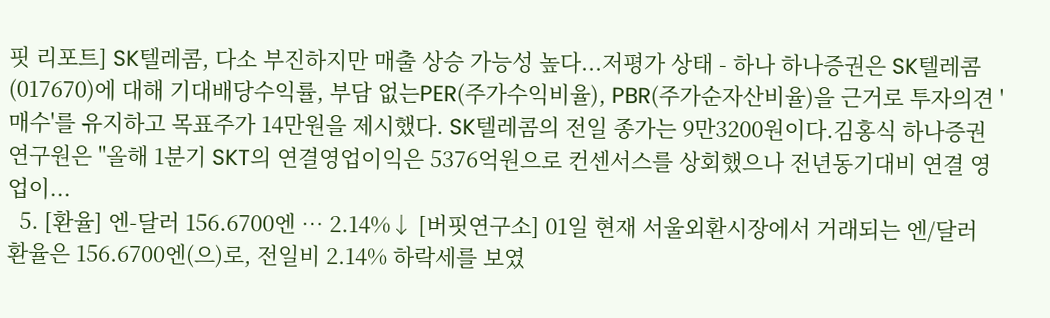핏 리포트] SK텔레콤, 다소 부진하지만 매출 상승 가능성 높다...저평가 상태 - 하나 하나증권은 SK텔레콤(017670)에 대해 기대배당수익률, 부담 없는PER(주가수익비율), PBR(주가순자산비율)을 근거로 투자의견 '매수'를 유지하고 목표주가 14만원을 제시했다. SK텔레콤의 전일 종가는 9만3200원이다.김홍식 하나증권 연구원은 "올해 1분기 SKT의 연결영업이익은 5376억원으로 컨센서스를 상회했으나 전년동기대비 연결 영업이...
  5. [환율] 엔-달러 156.6700엔 … 2.14%↓ [버핏연구소] 01일 현재 서울외환시장에서 거래되는 엔/달러 환율은 156.6700엔(으)로, 전일비 2.14% 하락세를 보였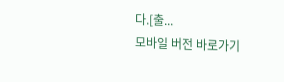다.[출...
모바일 버전 바로가기